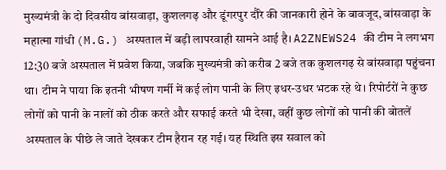मुख्यमंत्री के दो दिवसीय बांसवाड़ा, कुशलगढ़ और डूंगरपुर दौरे की जानकारी होने के बावजूद, बांसवाड़ा के महात्मा गांधी (M.G.) अस्पताल में बड़ी लापरवाही सामने आई है। A2ZNEWS24 की टीम ने लगभग 12:30 बजे अस्पताल में प्रवेश किया, जबकि मुख्यमंत्री को करीब 2 बजे तक कुशलगढ़ से बांसवाड़ा पहुंचना था। टीम ने पाया कि इतनी भीषण गर्मी में कई लोग पानी के लिए इधर-उधर भटक रहे थे। रिपोर्टरों ने कुछ लोगों को पानी के नालों को ठीक करते और सफाई करते भी देखा, वहीं कुछ लोगों को पानी की बोतलें अस्पताल के पीछे ले जाते देखकर टीम हैरान रह गई। यह स्थिति इस सवाल को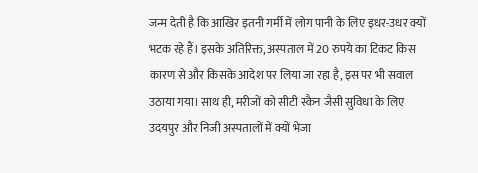जन्म देती है कि आखिर इतनी गर्मी में लोग पानी के लिए इधर-उधर क्यों भटक रहे हैं। इसके अतिरिक्त, अस्पताल में 20 रुपये का टिकट किस कारण से और किसके आदेश पर लिया जा रहा है, इस पर भी सवाल उठाया गया। साथ ही, मरीजों को सीटी स्कैन जैसी सुविधा के लिए उदयपुर और निजी अस्पतालों में क्यों भेजा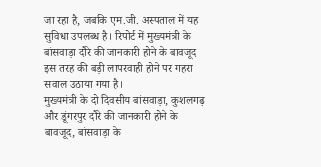जा रहा है, जबकि एम.जी. अस्पताल में यह सुविधा उपलब्ध है। रिपोर्ट में मुख्यमंत्री के बांसवाड़ा दौरे की जानकारी होने के बावजूद इस तरह की बड़ी लापरवाही होने पर गहरा सवाल उठाया गया है।
मुख्यमंत्री के दो दिवसीय बांसवाड़ा, कुशलगढ़ और डूंगरपुर दौरे की जानकारी होने के बावजूद, बांसवाड़ा के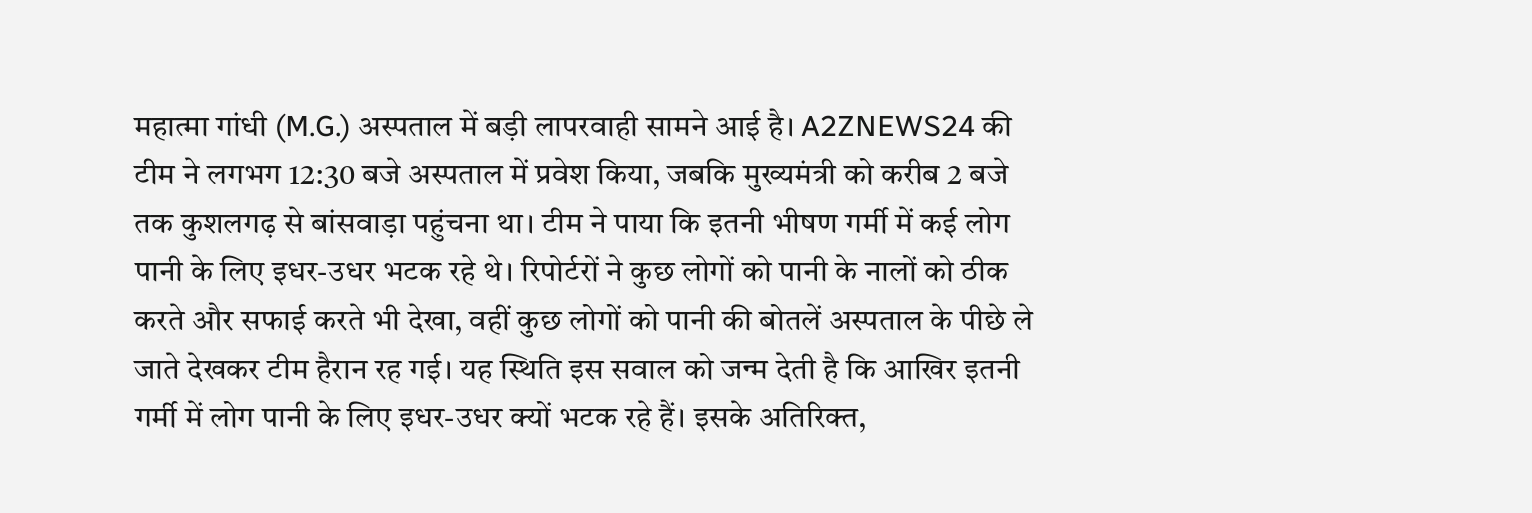महात्मा गांधी (M.G.) अस्पताल में बड़ी लापरवाही सामने आई है। A2ZNEWS24 की टीम ने लगभग 12:30 बजे अस्पताल में प्रवेश किया, जबकि मुख्यमंत्री को करीब 2 बजे तक कुशलगढ़ से बांसवाड़ा पहुंचना था। टीम ने पाया कि इतनी भीषण गर्मी में कई लोग पानी के लिए इधर-उधर भटक रहे थे। रिपोर्टरों ने कुछ लोगों को पानी के नालों को ठीक करते और सफाई करते भी देखा, वहीं कुछ लोगों को पानी की बोतलें अस्पताल के पीछे ले जाते देखकर टीम हैरान रह गई। यह स्थिति इस सवाल को जन्म देती है कि आखिर इतनी गर्मी में लोग पानी के लिए इधर-उधर क्यों भटक रहे हैं। इसके अतिरिक्त,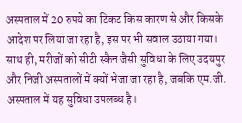अस्पताल में 20 रुपये का टिकट किस कारण से और किसके आदेश पर लिया जा रहा है, इस पर भी सवाल उठाया गया। साथ ही, मरीजों को सीटी स्कैन जैसी सुविधा के लिए उदयपुर और निजी अस्पतालों में क्यों भेजा जा रहा है, जबकि एम.जी. अस्पताल में यह सुविधा उपलब्ध है।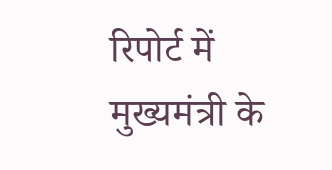रिपोर्ट में मुख्यमंत्री के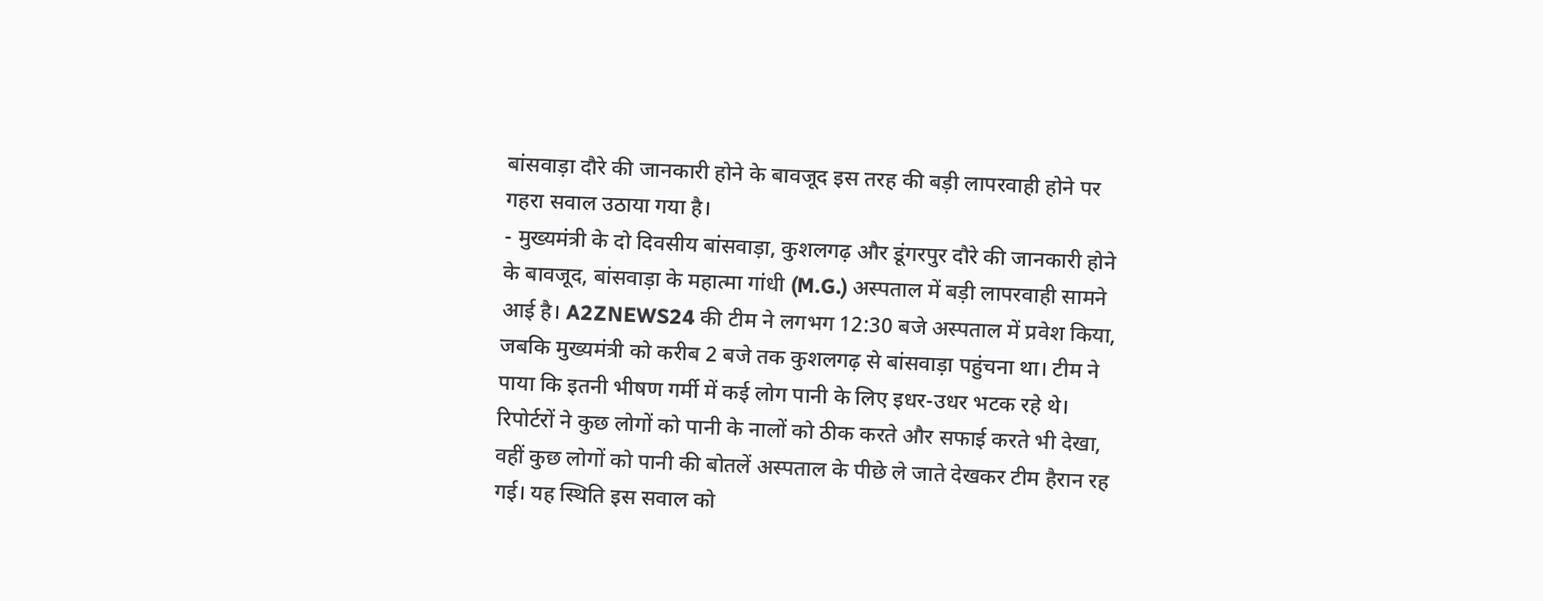बांसवाड़ा दौरे की जानकारी होने के बावजूद इस तरह की बड़ी लापरवाही होने पर गहरा सवाल उठाया गया है।
- मुख्यमंत्री के दो दिवसीय बांसवाड़ा, कुशलगढ़ और डूंगरपुर दौरे की जानकारी होने के बावजूद, बांसवाड़ा के महात्मा गांधी (M.G.) अस्पताल में बड़ी लापरवाही सामने आई है। A2ZNEWS24 की टीम ने लगभग 12:30 बजे अस्पताल में प्रवेश किया, जबकि मुख्यमंत्री को करीब 2 बजे तक कुशलगढ़ से बांसवाड़ा पहुंचना था। टीम ने पाया कि इतनी भीषण गर्मी में कई लोग पानी के लिए इधर-उधर भटक रहे थे। रिपोर्टरों ने कुछ लोगों को पानी के नालों को ठीक करते और सफाई करते भी देखा, वहीं कुछ लोगों को पानी की बोतलें अस्पताल के पीछे ले जाते देखकर टीम हैरान रह गई। यह स्थिति इस सवाल को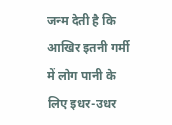जन्म देती है कि आखिर इतनी गर्मी में लोग पानी के लिए इधर-उधर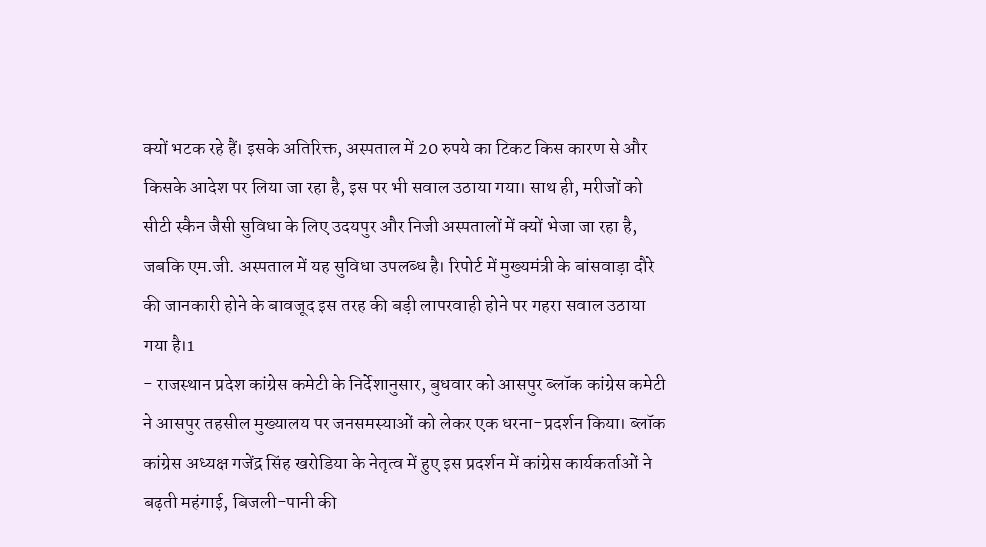क्यों भटक रहे हैं। इसके अतिरिक्त, अस्पताल में 20 रुपये का टिकट किस कारण से और किसके आदेश पर लिया जा रहा है, इस पर भी सवाल उठाया गया। साथ ही, मरीजों को सीटी स्कैन जैसी सुविधा के लिए उदयपुर और निजी अस्पतालों में क्यों भेजा जा रहा है, जबकि एम.जी. अस्पताल में यह सुविधा उपलब्ध है। रिपोर्ट में मुख्यमंत्री के बांसवाड़ा दौरे की जानकारी होने के बावजूद इस तरह की बड़ी लापरवाही होने पर गहरा सवाल उठाया गया है।1
- राजस्थान प्रदेश कांग्रेस कमेटी के निर्देशानुसार, बुधवार को आसपुर ब्लॉक कांग्रेस कमेटी ने आसपुर तहसील मुख्यालय पर जनसमस्याओं को लेकर एक धरना-प्रदर्शन किया। ब्लॉक कांग्रेस अध्यक्ष गजेंद्र सिंह खरोडिया के नेतृत्व में हुए इस प्रदर्शन में कांग्रेस कार्यकर्ताओं ने बढ़ती महंगाई, बिजली-पानी की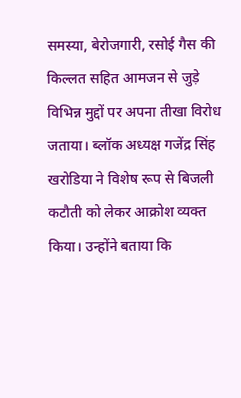समस्या, बेरोजगारी, रसोई गैस की किल्लत सहित आमजन से जुड़े विभिन्न मुद्दों पर अपना तीखा विरोध जताया। ब्लॉक अध्यक्ष गजेंद्र सिंह खरोडिया ने विशेष रूप से बिजली कटौती को लेकर आक्रोश व्यक्त किया। उन्होंने बताया कि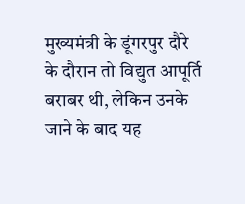मुख्यमंत्री के डूंगरपुर दौरे के दौरान तो विद्युत आपूर्ति बराबर थी, लेकिन उनके जाने के बाद यह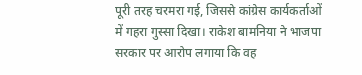पूरी तरह चरमरा गई, जिससे कांग्रेस कार्यकर्ताओं में गहरा गुस्सा दिखा। राकेश बामनिया ने भाजपा सरकार पर आरोप लगाया कि वह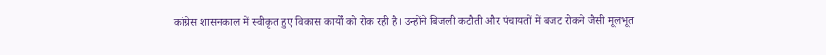कांग्रेस शासनकाल में स्वीकृत हुए विकास कार्यों को रोक रही है। उन्होंने बिजली कटौती और पंचायतों में बजट रोकने जैसी मूलभूत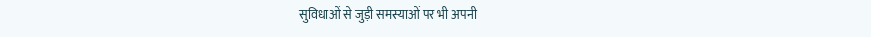सुविधाओं से जुड़ी समस्याओं पर भी अपनी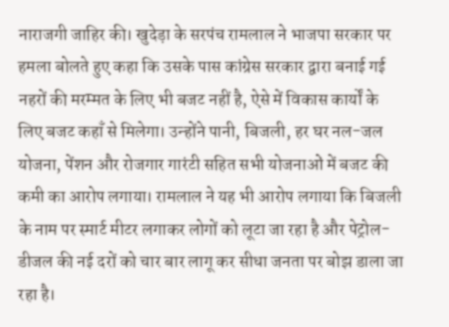नाराजगी जाहिर की। खुदेड़ा के सरपंच रामलाल ने भाजपा सरकार पर हमला बोलते हुए कहा कि उसके पास कांग्रेस सरकार द्वारा बनाई गई नहरों की मरम्मत के लिए भी बजट नहीं है, ऐसे में विकास कार्यों के लिए बजट कहाँ से मिलेगा। उन्होंने पानी, बिजली, हर घर नल-जल योजना, पेंशन और रोजगार गारंटी सहित सभी योजनाओं में बजट की कमी का आरोप लगाया। रामलाल ने यह भी आरोप लगाया कि बिजली के नाम पर स्मार्ट मीटर लगाकर लोगों को लूटा जा रहा है और पेट्रोल-डीजल की नई दरों को चार बार लागू कर सीधा जनता पर बोझ डाला जा रहा है।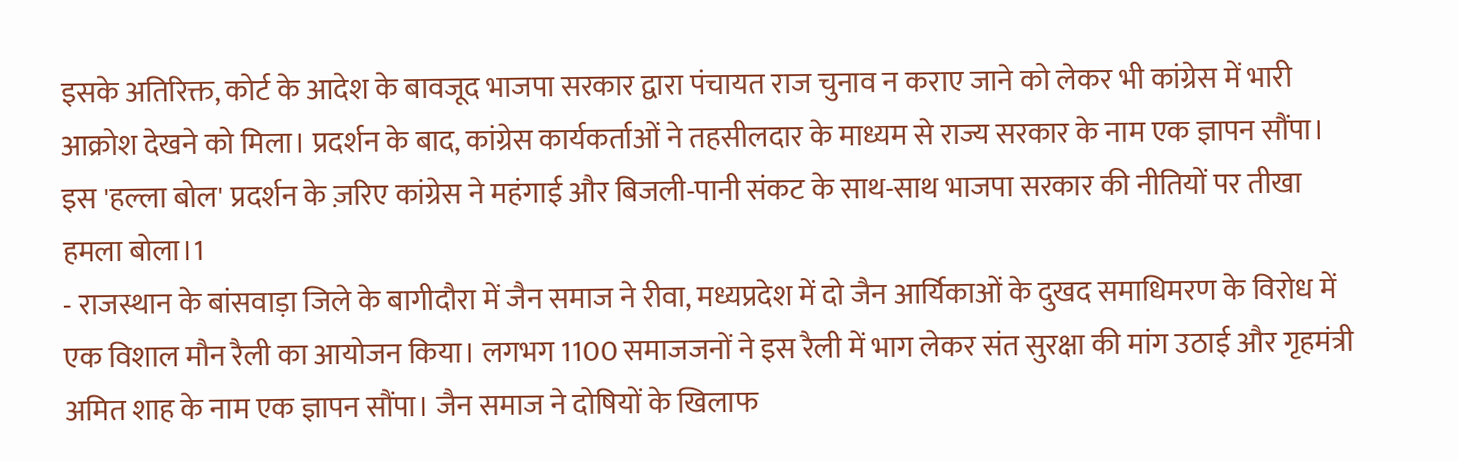इसके अतिरिक्त, कोर्ट के आदेश के बावजूद भाजपा सरकार द्वारा पंचायत राज चुनाव न कराए जाने को लेकर भी कांग्रेस में भारी आक्रोश देखने को मिला। प्रदर्शन के बाद, कांग्रेस कार्यकर्ताओं ने तहसीलदार के माध्यम से राज्य सरकार के नाम एक ज्ञापन सौंपा। इस 'हल्ला बोल' प्रदर्शन के ज़रिए कांग्रेस ने महंगाई और बिजली-पानी संकट के साथ-साथ भाजपा सरकार की नीतियों पर तीखा हमला बोला।1
- राजस्थान के बांसवाड़ा जिले के बागीदौरा में जैन समाज ने रीवा, मध्यप्रदेश में दो जैन आर्यिकाओं के दुखद समाधिमरण के विरोध में एक विशाल मौन रैली का आयोजन किया। लगभग 1100 समाजजनों ने इस रैली में भाग लेकर संत सुरक्षा की मांग उठाई और गृहमंत्री अमित शाह के नाम एक ज्ञापन सौंपा। जैन समाज ने दोषियों के खिलाफ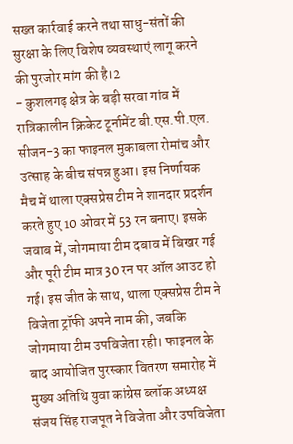सख्त कार्रवाई करने तथा साधु-संतों की सुरक्षा के लिए विशेष व्यवस्थाएं लागू करने की पुरजोर मांग की है।2
- कुशलगढ़ क्षेत्र के बड़ी सरवा गांव में रात्रिकालीन क्रिकेट टूर्नामेंट बी.एस.पी.एल. सीजन-3 का फाइनल मुकाबला रोमांच और उत्साह के बीच संपन्न हुआ। इस निर्णायक मैच में थाला एक्सप्रेस टीम ने शानदार प्रदर्शन करते हुए 10 ओवर में 53 रन बनाए। इसके जवाब में, जोगमाया टीम दबाव में बिखर गई और पूरी टीम मात्र 30 रन पर ऑल आउट हो गई। इस जीत के साथ, थाला एक्सप्रेस टीम ने विजेता ट्रॉफी अपने नाम की, जबकि जोगमाया टीम उपविजेता रही। फाइनल के बाद आयोजित पुरस्कार वितरण समारोह में मुख्य अतिथि युवा कांग्रेस ब्लॉक अध्यक्ष संजय सिंह राजपूत ने विजेता और उपविजेता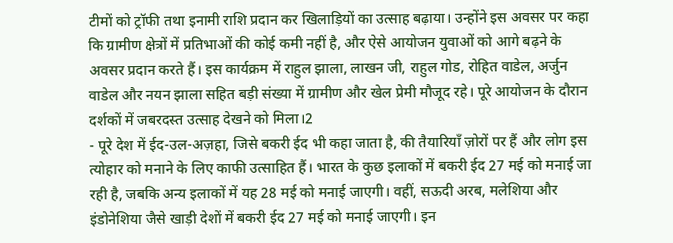टीमों को ट्रॉफी तथा इनामी राशि प्रदान कर खिलाड़ियों का उत्साह बढ़ाया। उन्होंने इस अवसर पर कहा कि ग्रामीण क्षेत्रों में प्रतिभाओं की कोई कमी नहीं है, और ऐसे आयोजन युवाओं को आगे बढ़ने के अवसर प्रदान करते हैं। इस कार्यक्रम में राहुल झाला, लाखन जी, राहुल गोड, रोहित वाडेल, अर्जुन वाडेल और नयन झाला सहित बड़ी संख्या में ग्रामीण और खेल प्रेमी मौजूद रहे। पूरे आयोजन के दौरान दर्शकों में जबरदस्त उत्साह देखने को मिला।2
- पूरे देश में ईद-उल-अज़हा, जिसे बकरी ईद भी कहा जाता है, की तैयारियाँ ज़ोरों पर हैं और लोग इस त्योहार को मनाने के लिए काफी उत्साहित हैं। भारत के कुछ इलाकों में बकरी ईद 27 मई को मनाई जा रही है, जबकि अन्य इलाकों में यह 28 मई को मनाई जाएगी। वहीं, सऊदी अरब, मलेशिया और इंडोनेशिया जैसे खाड़ी देशों में बकरी ईद 27 मई को मनाई जाएगी। इन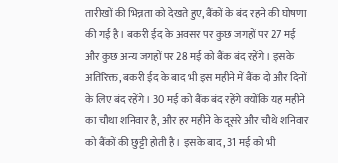तारीखों की भिन्नता को देखते हुए, बैंकों के बंद रहने की घोषणा की गई है। बकरी ईद के अवसर पर कुछ जगहों पर 27 मई और कुछ अन्य जगहों पर 28 मई को बैंक बंद रहेंगे। इसके अतिरिक्त, बकरी ईद के बाद भी इस महीने में बैंक दो और दिनों के लिए बंद रहेंगे। 30 मई को बैंक बंद रहेंगे क्योंकि यह महीने का चौथा शनिवार है, और हर महीने के दूसरे और चौथे शनिवार को बैंकों की छुट्टी होती है। इसके बाद, 31 मई को भी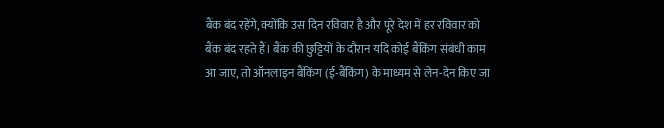बैंक बंद रहेंगे, क्योंकि उस दिन रविवार है और पूरे देश में हर रविवार को बैंक बंद रहते हैं। बैंक की छुट्टियों के दौरान यदि कोई बैंकिंग संबंधी काम आ जाए, तो ऑनलाइन बैंकिंग (ई-बैंकिंग) के माध्यम से लेन-देन किए जा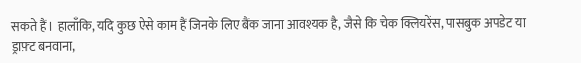सकते हैं। हालाँकि, यदि कुछ ऐसे काम हैं जिनके लिए बैंक जाना आवश्यक है, जैसे कि चेक क्लियरेंस, पासबुक अपडेट या ड्राफ़्ट बनवाना,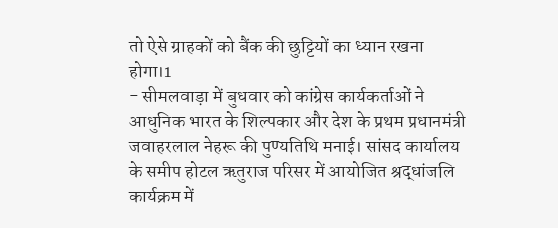तो ऐसे ग्राहकों को बैंक की छुट्टियों का ध्यान रखना होगा।1
- सीमलवाड़ा में बुधवार को कांग्रेस कार्यकर्ताओं ने आधुनिक भारत के शिल्पकार और देश के प्रथम प्रधानमंत्री जवाहरलाल नेहरू की पुण्यतिथि मनाई। सांसद कार्यालय के समीप होटल ऋतुराज परिसर में आयोजित श्रद्धांजलि कार्यक्रम में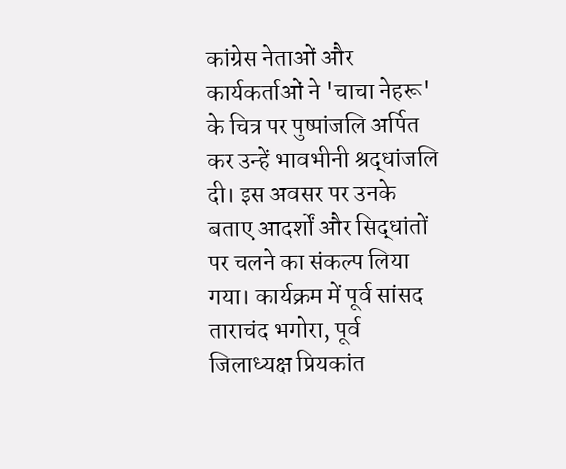कांग्रेस नेताओं और कार्यकर्ताओं ने 'चाचा नेहरू' के चित्र पर पुष्पांजलि अर्पित कर उन्हें भावभीनी श्रद्धांजलि दी। इस अवसर पर उनके बताए आदर्शों और सिद्धांतों पर चलने का संकल्प लिया गया। कार्यक्रम में पूर्व सांसद ताराचंद भगोरा, पूर्व जिलाध्यक्ष प्रियकांत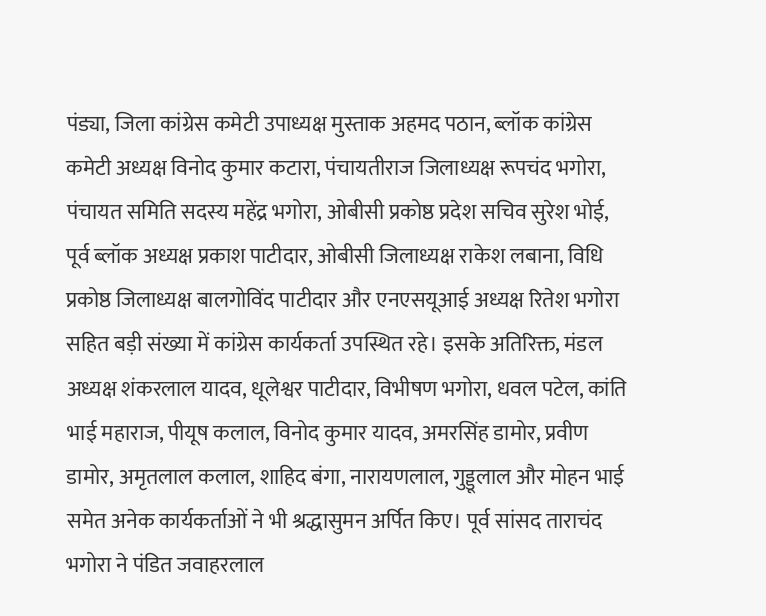पंड्या, जिला कांग्रेस कमेटी उपाध्यक्ष मुस्ताक अहमद पठान, ब्लॉक कांग्रेस कमेटी अध्यक्ष विनोद कुमार कटारा, पंचायतीराज जिलाध्यक्ष रूपचंद भगोरा, पंचायत समिति सदस्य महेंद्र भगोरा, ओबीसी प्रकोष्ठ प्रदेश सचिव सुरेश भोई, पूर्व ब्लॉक अध्यक्ष प्रकाश पाटीदार, ओबीसी जिलाध्यक्ष राकेश लबाना, विधि प्रकोष्ठ जिलाध्यक्ष बालगोविंद पाटीदार और एनएसयूआई अध्यक्ष रितेश भगोरा सहित बड़ी संख्या में कांग्रेस कार्यकर्ता उपस्थित रहे। इसके अतिरिक्त, मंडल अध्यक्ष शंकरलाल यादव, धूलेश्वर पाटीदार, विभीषण भगोरा, धवल पटेल, कांति भाई महाराज, पीयूष कलाल, विनोद कुमार यादव, अमरसिंह डामोर, प्रवीण डामोर, अमृतलाल कलाल, शाहिद बंगा, नारायणलाल, गुड्डूलाल और मोहन भाई समेत अनेक कार्यकर्ताओं ने भी श्रद्धासुमन अर्पित किए। पूर्व सांसद ताराचंद भगोरा ने पंडित जवाहरलाल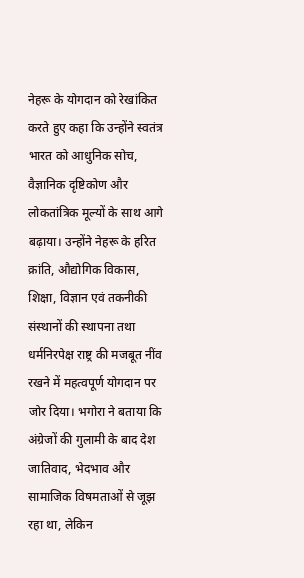नेहरू के योगदान को रेखांकित करते हुए कहा कि उन्होंने स्वतंत्र भारत को आधुनिक सोच, वैज्ञानिक दृष्टिकोण और लोकतांत्रिक मूल्यों के साथ आगे बढ़ाया। उन्होंने नेहरू के हरित क्रांति, औद्योगिक विकास, शिक्षा, विज्ञान एवं तकनीकी संस्थानों की स्थापना तथा धर्मनिरपेक्ष राष्ट्र की मजबूत नींव रखने में महत्वपूर्ण योगदान पर जोर दिया। भगोरा ने बताया कि अंग्रेजों की गुलामी के बाद देश जातिवाद, भेदभाव और सामाजिक विषमताओं से जूझ रहा था, लेकिन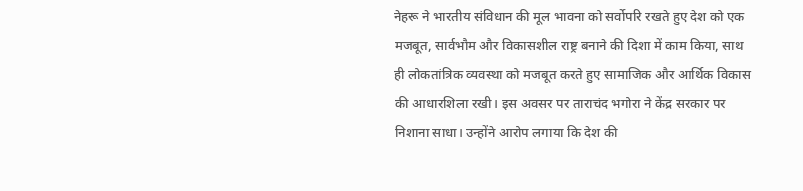नेहरू ने भारतीय संविधान की मूल भावना को सर्वोपरि रखते हुए देश को एक मजबूत, सार्वभौम और विकासशील राष्ट्र बनाने की दिशा में काम किया, साथ ही लोकतांत्रिक व्यवस्था को मजबूत करते हुए सामाजिक और आर्थिक विकास की आधारशिला रखी। इस अवसर पर ताराचंद भगोरा ने केंद्र सरकार पर निशाना साधा। उन्होंने आरोप लगाया कि देश की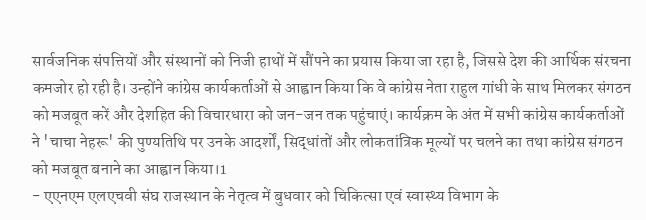सार्वजनिक संपत्तियों और संस्थानों को निजी हाथों में सौंपने का प्रयास किया जा रहा है, जिससे देश की आर्थिक संरचना कमजोर हो रही है। उन्होंने कांग्रेस कार्यकर्ताओं से आह्वान किया कि वे कांग्रेस नेता राहुल गांधी के साथ मिलकर संगठन को मजबूत करें और देशहित की विचारधारा को जन-जन तक पहुंचाएं। कार्यक्रम के अंत में सभी कांग्रेस कार्यकर्ताओं ने 'चाचा नेहरू' की पुण्यतिथि पर उनके आदर्शों, सिद्धांतों और लोकतांत्रिक मूल्यों पर चलने का तथा कांग्रेस संगठन को मजबूत बनाने का आह्वान किया।1
- एएनएम एलएचवी संघ राजस्थान के नेतृत्व में बुधवार को चिकित्सा एवं स्वास्थ्य विभाग के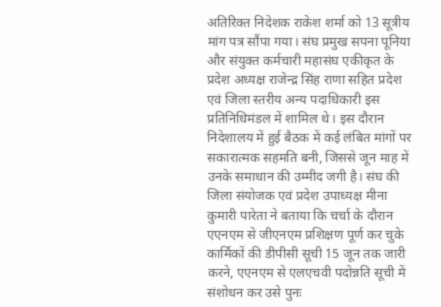अतिरिक्त निदेशक राकेश शर्मा को 13 सूत्रीय मांग पत्र सौंपा गया। संघ प्रमुख सपना पूनिया और संयुक्त कर्मचारी महासंघ एकीकृत के प्रदेश अध्यक्ष राजेन्द्र सिंह राणा सहित प्रदेश एवं जिला स्तरीय अन्य पदाधिकारी इस प्रतिनिधिमंडल में शामिल थे। इस दौरान निदेशालय में हुई बैठक में कई लंबित मांगों पर सकारात्मक सहमति बनी, जिससे जून माह में उनके समाधान की उम्मीद जगी है। संघ की जिला संयोजक एवं प्रदेश उपाध्यक्ष मीना कुमारी पारेता ने बताया कि चर्चा के दौरान एएनएम से जीएनएम प्रशिक्षण पूर्ण कर चुके कार्मिकों की डीपीसी सूची 15 जून तक जारी करने, एएनएम से एलएचवी पदोन्नति सूची में संशोधन कर उसे पुनः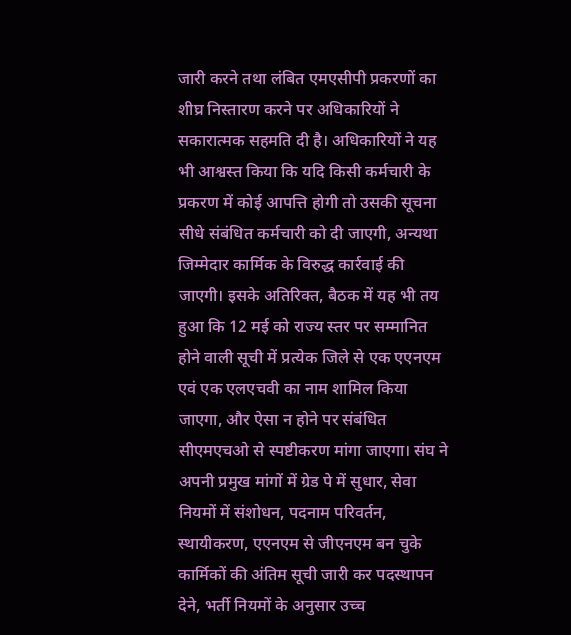जारी करने तथा लंबित एमएसीपी प्रकरणों का शीघ्र निस्तारण करने पर अधिकारियों ने सकारात्मक सहमति दी है। अधिकारियों ने यह भी आश्वस्त किया कि यदि किसी कर्मचारी के प्रकरण में कोई आपत्ति होगी तो उसकी सूचना सीधे संबंधित कर्मचारी को दी जाएगी, अन्यथा जिम्मेदार कार्मिक के विरुद्ध कार्रवाई की जाएगी। इसके अतिरिक्त, बैठक में यह भी तय हुआ कि 12 मई को राज्य स्तर पर सम्मानित होने वाली सूची में प्रत्येक जिले से एक एएनएम एवं एक एलएचवी का नाम शामिल किया जाएगा, और ऐसा न होने पर संबंधित सीएमएचओ से स्पष्टीकरण मांगा जाएगा। संघ ने अपनी प्रमुख मांगों में ग्रेड पे में सुधार, सेवा नियमों में संशोधन, पदनाम परिवर्तन, स्थायीकरण, एएनएम से जीएनएम बन चुके कार्मिकों की अंतिम सूची जारी कर पदस्थापन देने, भर्ती नियमों के अनुसार उच्च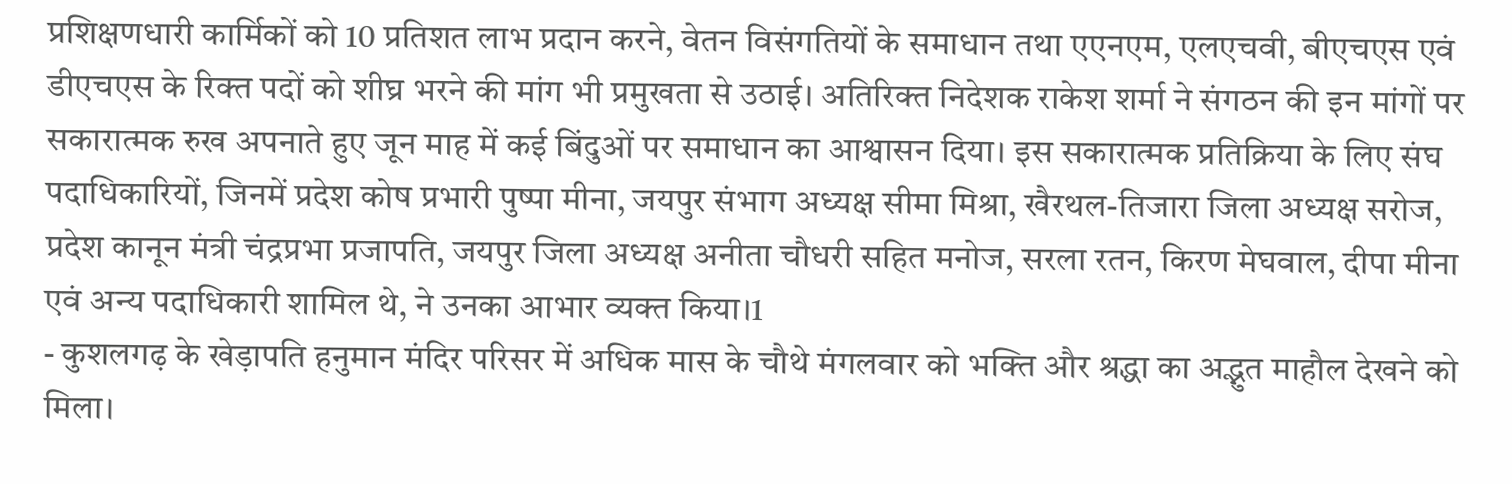प्रशिक्षणधारी कार्मिकों को 10 प्रतिशत लाभ प्रदान करने, वेतन विसंगतियों के समाधान तथा एएनएम, एलएचवी, बीएचएस एवं डीएचएस के रिक्त पदों को शीघ्र भरने की मांग भी प्रमुखता से उठाई। अतिरिक्त निदेशक राकेश शर्मा ने संगठन की इन मांगों पर सकारात्मक रुख अपनाते हुए जून माह में कई बिंदुओं पर समाधान का आश्वासन दिया। इस सकारात्मक प्रतिक्रिया के लिए संघ पदाधिकारियों, जिनमें प्रदेश कोष प्रभारी पुष्पा मीना, जयपुर संभाग अध्यक्ष सीमा मिश्रा, खैरथल-तिजारा जिला अध्यक्ष सरोज, प्रदेश कानून मंत्री चंद्रप्रभा प्रजापति, जयपुर जिला अध्यक्ष अनीता चौधरी सहित मनोज, सरला रतन, किरण मेघवाल, दीपा मीना एवं अन्य पदाधिकारी शामिल थे, ने उनका आभार व्यक्त किया।1
- कुशलगढ़ के खेड़ापति हनुमान मंदिर परिसर में अधिक मास के चौथे मंगलवार को भक्ति और श्रद्धा का अद्भुत माहौल देखने को मिला।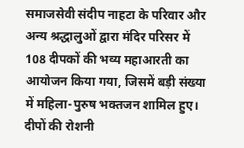समाजसेवी संदीप नाहटा के परिवार और अन्य श्रद्धालुओं द्वारा मंदिर परिसर में 108 दीपकों की भव्य महाआरती का आयोजन किया गया, जिसमें बड़ी संख्या में महिला-पुरुष भक्तजन शामिल हुए। दीपों की रोशनी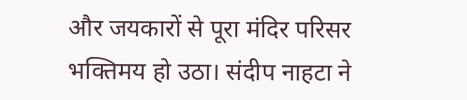और जयकारों से पूरा मंदिर परिसर भक्तिमय हो उठा। संदीप नाहटा ने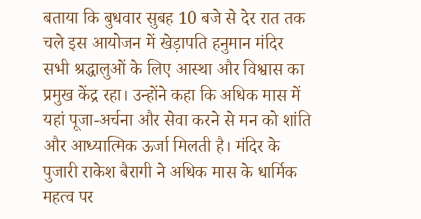बताया कि बुधवार सुबह 10 बजे से देर रात तक चले इस आयोजन में खेड़ापति हनुमान मंदिर सभी श्रद्धालुओं के लिए आस्था और विश्वास का प्रमुख केंद्र रहा। उन्होंने कहा कि अधिक मास में यहां पूजा-अर्चना और सेवा करने से मन को शांति और आध्यात्मिक ऊर्जा मिलती है। मंदिर के पुजारी राकेश बैरागी ने अधिक मास के धार्मिक महत्व पर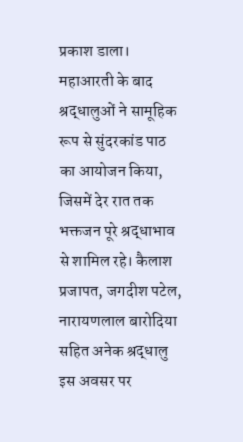प्रकाश डाला। महाआरती के बाद श्रद्धालुओं ने सामूहिक रूप से सुंदरकांड पाठ का आयोजन किया, जिसमें देर रात तक भक्तजन पूरे श्रद्धाभाव से शामिल रहे। कैलाश प्रजापत, जगदीश पटेल, नारायणलाल बारोदिया सहित अनेक श्रद्धालु इस अवसर पर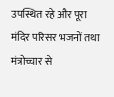उपस्थित रहे और पूरा मंदिर परिसर भजनों तथा मंत्रोच्चार से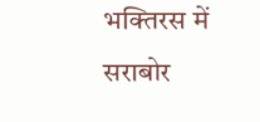भक्तिरस में सराबोर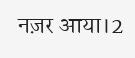नज़र आया।2